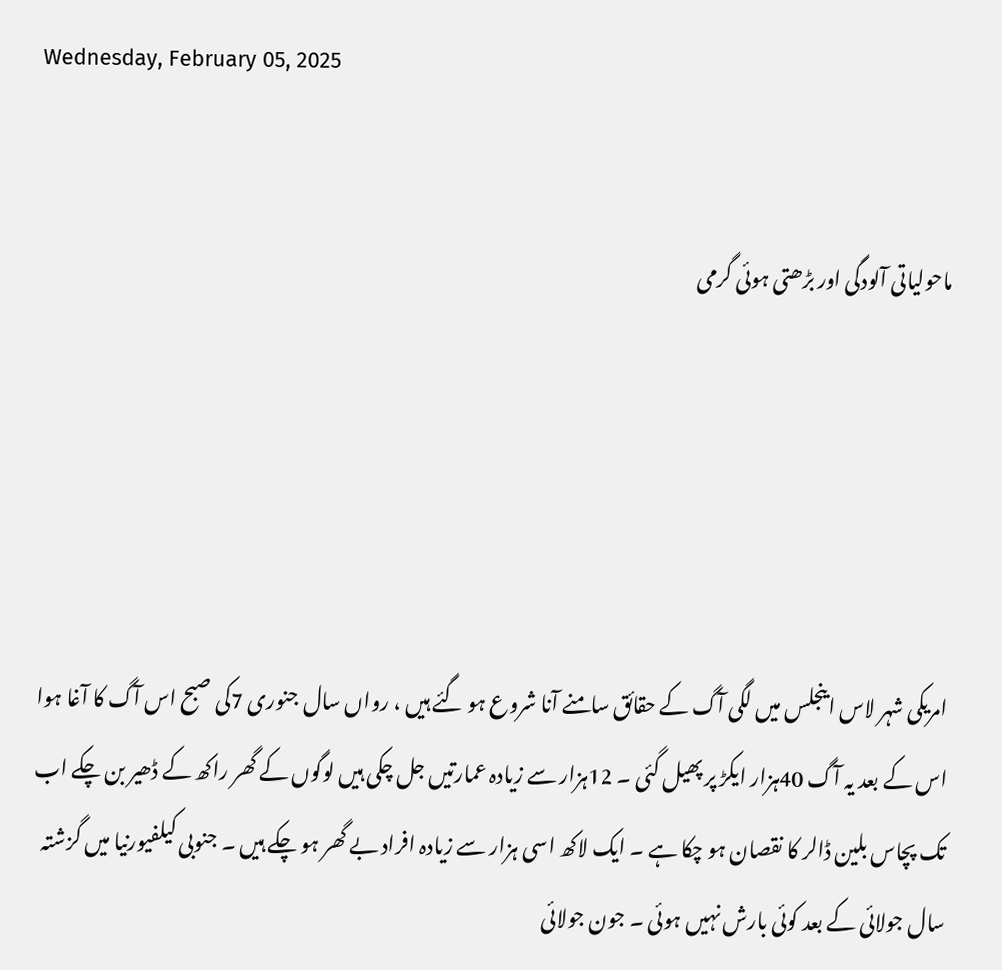Wednesday, February 05, 2025


ماحولیاتی آلودگی اور بڑھتی ہوئی گرمی





امریکی شہر لاس اینجلس میں لگی آگ کے حقائق سامنے آنا شروع ہو گئے ہیں ، رواں سال جنوری 7کی صبح اس آگ کا آغا ہوا اس کے بعد یہ آگ 40ہزار ایکڑ پر پھیل گئی ۔ 12ہزار سے زیادہ عمارتیں جل چکی ہیں لوگوں کے گھر راکھ کے ڈھیر بن چکے اب تک پچاس بلین ڈالر کا نقصان ہو چکا ہے ۔ ایک لاکھ اسی ہزار سے زیادہ افراد بے گھر ہو چکے ہیں ۔ جنوبی کیلفیورنیا میں گزشتہ سال جولائی کے بعد کوئی بارش نہیں ہوئی ۔ جون جولائی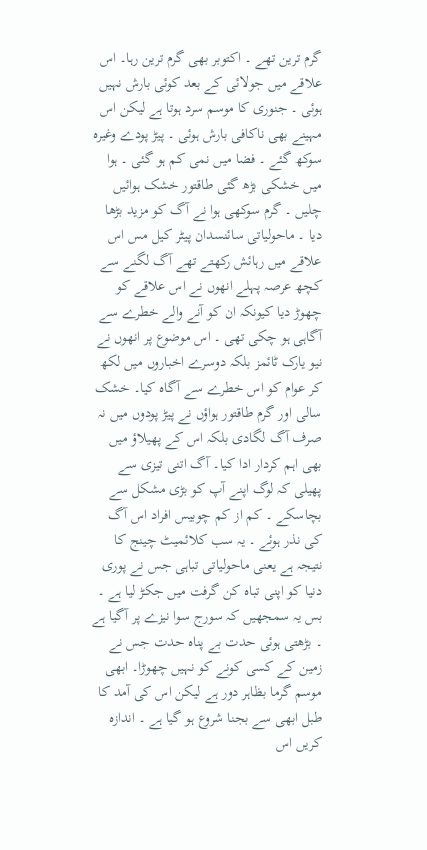گرم ترین تھے ۔ اکتوبر بھی گرم ترین رہا۔ اس علاقے میں جولائی کے بعد کوئی بارش نہیں ہوئی ۔ جنوری کا موسم سرد ہوتا ہے لیکن اس مہینے بھی ناکافی بارش ہوئی ۔ پیڑ پودے وغیرہ سوکھ گئے ۔ فضا میں نمی کم ہو گئی ۔ ہوا میں خشکی بڑھ گئی طاقتور خشک ہوائیں چلیں ۔ گرم سوکھی ہوا نے آگ کو مزید بڑھا دیا ۔ ماحولیاتی سائنسدان پیٹر کیل مس اس علاقے میں رہائش رکھتے تھے آگ لگنے سے کچھ عرصہ پہلے انھوں نے اس علاقے کو چھوڑ دیا کیونکہ ان کو آنے والے خطرے سے آگاہی ہو چکی تھی ۔ اس موضوع پر انھوں نے نیو یارک ٹائمز بلکہ دوسرے اخباروں میں لکھ کر عوام کو اس خطرے سے آگاہ کیا۔ خشک سالی اور گرم طاقتور ہواؤں نے پیڑ پودوں میں نہ صرف آگ لگادی بلکہ اس کے پھیلاؤ میں بھی اہم کردار ادا کیا۔ آگ اتنی تیزی سے پھیلی کہ لوگ اپنے آپ کو بڑی مشکل سے بچاسکے ۔ کم از کم چوبیس افراد اس آگ کی نذر ہوئے ۔ یہ سب کلائمیٹ چینج کا نتیجہ ہے یعنی ماحولیاتی تباہی جس نے پوری دنیا کو اپنی تباہ کن گرفت میں جکڑ لیا ہے ۔ بس یہ سمجھیں کہ سورج سوا نیزے پر آگیا ہے ۔ بڑھتی ہوئی حدت بے پناہ حدت جس نے زمین کے کسی کونے کو نہیں چھوڑا۔ ابھی موسم گرما بظاہر دور ہے لیکن اس کی آمد کا طبل ابھی سے بجنا شروع ہو گیا ہے ۔ اندازہ کریں اس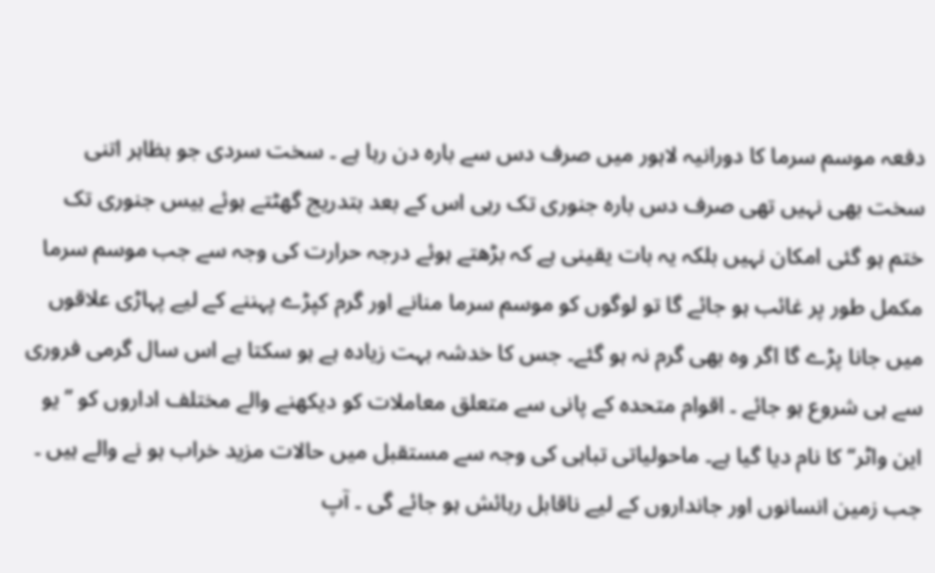دفعہ موسم سرما کا دورانیہ لاہور میں صرف دس سے بارہ دن رہا ہے ۔ سخت سردی جو بظاہر اتنی سخت بھی نہیں تھی صرف دس بارہ جنوری تک رہی اس کے بعد بتدریج گھٹتے ہوئے بیس جنوری تک ختم ہو گئی امکان نہیں بلکہ یہ بات یقینی ہے کہ بڑھتے ہوئے درجہ حرارت کی وجہ سے جب موسم سرما مکمل طور پر غائب ہو جائے گا تو لوگوں کو موسم سرما منانے اور گرم کپڑے پہننے کے لیے پہاڑی علاقوں میں جانا پڑے گا اگر وہ بھی گرم نہ ہو گئے۔ جس کا خدشہ بہت زیادہ ہے ہو سکتا ہے اس سال گرمی فروری سے ہی شروع ہو جائے ۔ اقوام متحدہ کے پانی سے متعلق معاملات کو دیکھنے والے مختلف اداروں کو ’’یو این واٹر‘‘ کا نام دیا گیا ہے۔ ماحولیاتی تباہی کی وجہ سے مستقبل میں حالات مزید خراب ہو نے والے ہیں ۔ جب زمین انسانوں اور جانداروں کے لیے ناقابل رہائش ہو جائے گی ۔ آپ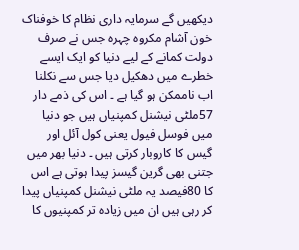دیکھیں گے سرمایہ داری نظام کا خوفناک خون آشام مکروہ چہرہ جس نے صرف دولت کمانے کے لیے دنیا کو ایک ایسے خطرے میں دھکیل دیا جس سے نکلنا اب ناممکن ہو گیا ہے ۔ اس کی ذمے دار 57ملٹی نیشنل کمپنیاں ہیں جو دنیا میں فوسل فیول یعنی کول آئل اور گیس کا کاروبار کرتی ہیں ۔ دنیا بھر میں جتنی بھی گرین گیسز پیدا ہوتی ہے اس کا 80فیصد یہ ملٹی نیشنل کمپنیاں پیدا کر رہی ہیں ان میں زیادہ تر کمپنیوں کا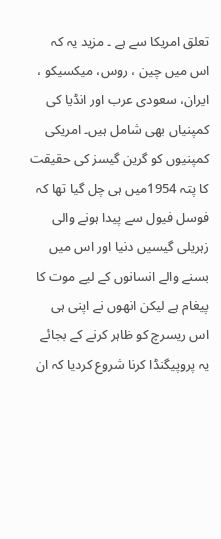تعلق امریکا سے ہے ۔ مزید یہ کہ اس میں چین ، روس، میکسیکو ، ایران، سعودی عرب اور انڈیا کی کمپنیاں بھی شامل ہیں۔ امریکی کمپنیوں کو گرین گیسز کی حقیقت کا پتہ 1954میں ہی چل گیا تھا کہ فوسل فیول سے پیدا ہونے والی زہریلی گیسیں دنیا اور اس میں بسنے والے انسانوں کے لیے موت کا پیغام ہے لیکن انھوں نے اپنی ہی اس ریسرچ کو ظاہر کرنے کے بجائے یہ پروپیگنڈا کرنا شروع کردیا کہ ان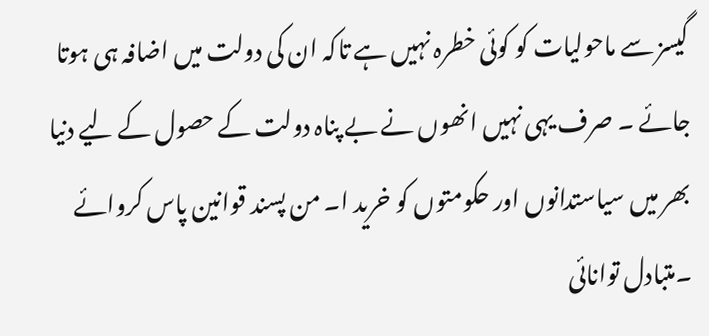گیسز سے ماحولیات کو کوئی خطرہ نہیں ہے تاکہ ان کی دولت میں اضافہ ہی ہوتا جائے ۔ صرف یہی نہیں انھوں نے بے پناہ دولت کے حصول کے لیے دنیا بھر میں سیاستدانوں اور حکومتوں کو خرید ا۔ من پسند قوانین پاس کروائے ۔متبادل توانائی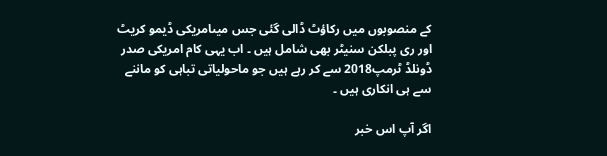کے منصوبوں میں رکاؤٹ ڈالی گئی جس میںامریکی ڈیمو کریٹ اور ری پبلکن سنیٹر بھی شامل ہیں ۔ اب یہی کام امریکی صدر ڈونلڈ ٹرمپ2018 سے کر رہے ہیں جو ماحولیاتی تباہی کو ماننے سے ہی انکاری ہیں ۔

اگر آپ اس خبر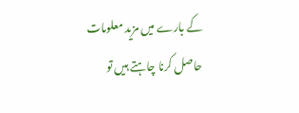کے بارے میں مزید معلومات حاصل کرنا چاہتے ہیں تو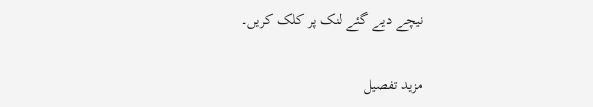نیچے دیے گئے لنک پر کلک کریں۔

مزید تفصیل